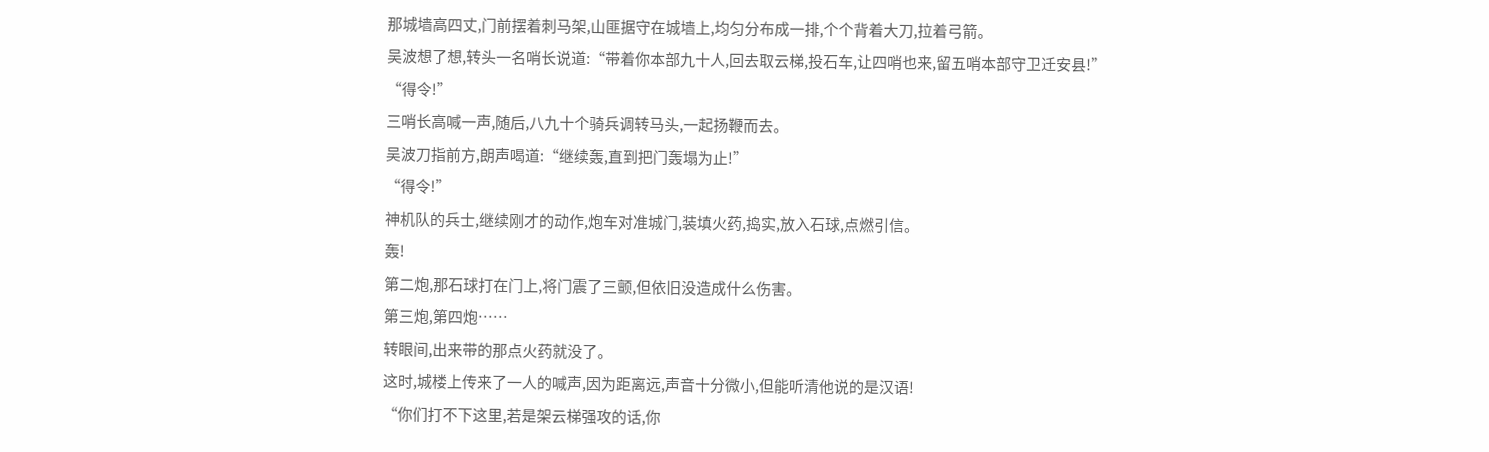那城墙高四丈,门前摆着刺马架,山匪据守在城墙上,均匀分布成一排,个个背着大刀,拉着弓箭。
吴波想了想,转头一名哨长说道:“带着你本部九十人,回去取云梯,投石车,让四哨也来,留五哨本部守卫迁安县!”
“得令!”
三哨长高喊一声,随后,八九十个骑兵调转马头,一起扬鞭而去。
吴波刀指前方,朗声喝道:“继续轰,直到把门轰塌为止!”
“得令!”
神机队的兵士,继续刚才的动作,炮车对准城门,装填火药,捣实,放入石球,点燃引信。
轰!
第二炮,那石球打在门上,将门震了三颤,但依旧没造成什么伤害。
第三炮,第四炮……
转眼间,出来带的那点火药就没了。
这时,城楼上传来了一人的喊声,因为距离远,声音十分微小,但能听清他说的是汉语!
“你们打不下这里,若是架云梯强攻的话,你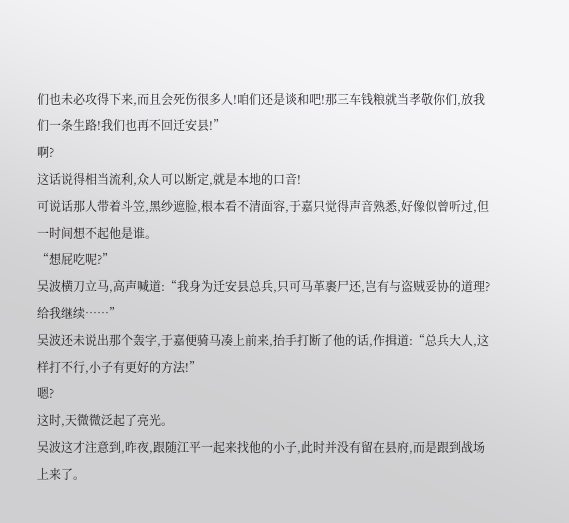们也未必攻得下来,而且会死伤很多人!咱们还是谈和吧!那三车钱粮就当孝敬你们,放我们一条生路!我们也再不回迁安县!”
啊?
这话说得相当流利,众人可以断定,就是本地的口音!
可说话那人带着斗笠,黑纱遮脸,根本看不清面容,于嘉只觉得声音熟悉,好像似曾听过,但一时间想不起他是谁。
“想屁吃呢?”
吴波横刀立马,高声喊道:“我身为迁安县总兵,只可马革裹尸还,岂有与盗贼妥协的道理?给我继续……”
吴波还未说出那个轰字,于嘉便骑马凑上前来,抬手打断了他的话,作揖道:“总兵大人,这样打不行,小子有更好的方法!”
嗯?
这时,天微微泛起了亮光。
吴波这才注意到,昨夜,跟随江平一起来找他的小子,此时并没有留在县府,而是跟到战场上来了。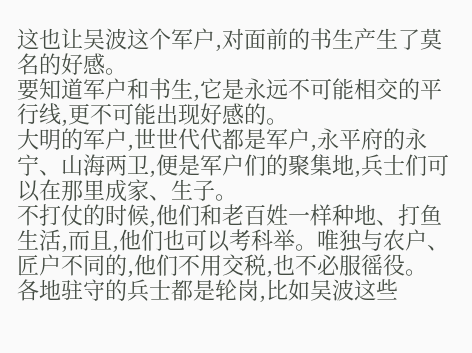这也让吴波这个军户,对面前的书生产生了莫名的好感。
要知道军户和书生,它是永远不可能相交的平行线,更不可能出现好感的。
大明的军户,世世代代都是军户,永平府的永宁、山海两卫,便是军户们的聚集地,兵士们可以在那里成家、生子。
不打仗的时候,他们和老百姓一样种地、打鱼生活,而且,他们也可以考科举。唯独与农户、匠户不同的,他们不用交税,也不必服徭役。
各地驻守的兵士都是轮岗,比如吴波这些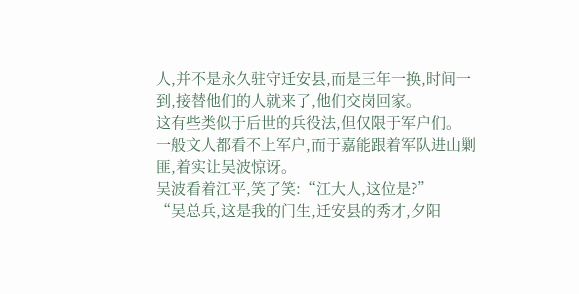人,并不是永久驻守迁安县,而是三年一换,时间一到,接替他们的人就来了,他们交岗回家。
这有些类似于后世的兵役法,但仅限于军户们。
一般文人都看不上军户,而于嘉能跟着军队进山剿匪,着实让吴波惊讶。
吴波看着江平,笑了笑:“江大人,这位是?”
“吴总兵,这是我的门生,迁安县的秀才,夕阳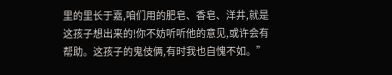里的里长于嘉,咱们用的肥皂、香皂、洋井,就是这孩子想出来的!你不妨听听他的意见,或许会有帮助。这孩子的鬼伎俩,有时我也自愧不如。”